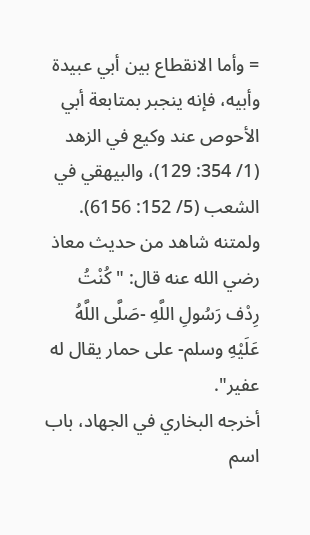= وأما الانقطاع بين أبي عبيدة وأبيه، فإنه ينجبر بمتابعة أبي الأحوص عند وكيع في الزهد (1/ 354: 129)، والبيهقي في الشعب (5/ 152: 6156).
ولمتنه شاهد من حديث معاذ رضي الله عنه قال: "كُنْتُ رِدْف رَسُولِ اللَّهِ -صَلَّى اللَّهُ عَلَيْهِ وسلم- على حمار يقال له عفير".
أخرجه البخاري في الجهاد، باب اسم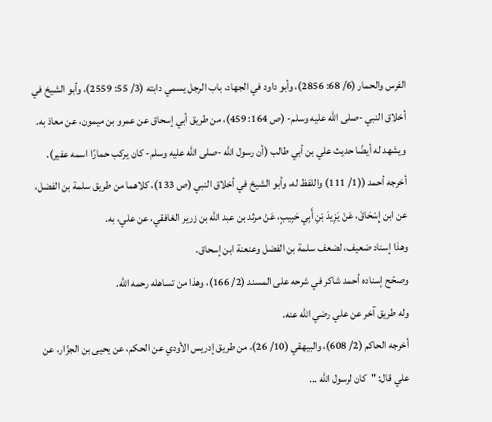الفرس والحمار (6/ 68: 2856)، وأبو داود في الجهاد، باب الرجل يسمي دابته (3/ 55: 2559)، وأبو الشيخ في أخلاق النبي -صلى الله عليه وسلم- (ص 164: 459)، من طريق أبي إسحاق عن عمرو بن ميمون، عن معاذ به.
ويشهد له أيضًا حديث علي بن أبي طالب (أن رسول الله -صلى الله عليه وسلم- كان يركب حمارًا اسمه عفير).
أخرجه أحمد ((1/ 111) واللفظ له، وأبو الشيخ في أخلاق النبي (ص 133)، كلاهما من طريق سلمة بن الفضل، عن ابن إِسْحَاقَ، عَنْ يَزِيدَ بْنِ أَبِي حَبِيبٍ، عَنْ مرثد بن عبد الله بن زرير الغافقي، عن علي، به.
وهذا إسناد ضعيف، لضعف سلمة بن الفضل وعنعنة ابن إسحاق.
وصحّح إسناده أحمد شاكر في شرحه على المسند (2/ 166)، وهذا من تساهله رحمه الله.
وله طريق آخر عن علي رضي الله عنه.
أخرجه الحاكم (2/ 608)، والبيهقي (10/ 26)، من طريق إدريس الأودي عن الحكم، عن يحيى بن الجزّار، عن علي قال: "كان لرسول الله ...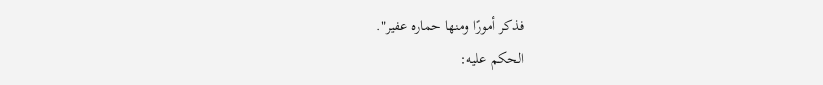فذكر أمورًا ومنها حماره عفير".
الحكم عليه: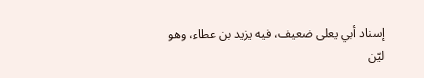إسناد أبي يعلى ضعيف، فيه يزيد بن عطاء، وهو ليّن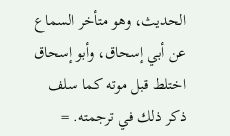الحديث، وهو متأخر السماع عن أبي إسحاق، وأبو إسحاق اختلط قبل موته كما سلف ذكر ذلك في ترجمته. =